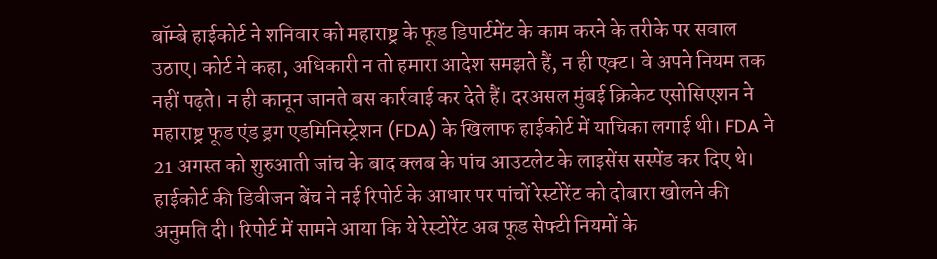बॉम्बे हाईकोर्ट ने शनिवार को महाराष्ट्र के फूड डिपार्टमेंट के काम करने के तरीके पर सवाल उठाए। कोर्ट ने कहा, अधिकारी न तो हमारा आदेश समझते हैं, न ही एक्ट। वे अपने नियम तक नहीं पढ़ते। न ही कानून जानते बस कार्रवाई कर देते हैं। दरअसल मुंबई क्रिकेट एसोसिएशन ने महाराष्ट्र फूड एंड ड्रग एडमिनिस्ट्रेशन (FDA) के खिलाफ हाईकोर्ट में याचिका लगाई थी। FDA ने 21 अगस्त को शुरुआती जांच के बाद क्लब के पांच आउटलेट के लाइसेंस सस्पेंड कर दिए थे। हाईकोर्ट की डिवीजन बेंच ने नई रिपोर्ट के आधार पर पांचों रेस्टोरेंट को दोबारा खोलने की अनुमति दी। रिपोर्ट में सामने आया कि ये रेस्टोरेंट अब फूड सेफ्टी नियमों के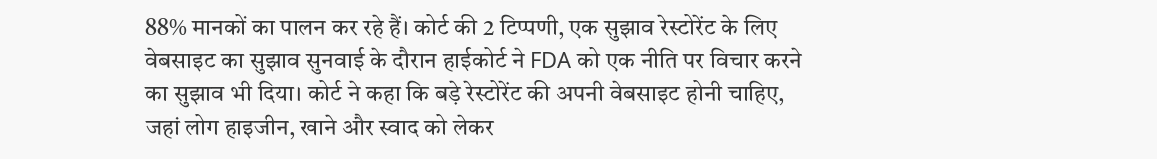88% मानकों का पालन कर रहे हैं। कोर्ट की 2 टिप्पणी, एक सुझाव रेस्टोरेंट के लिए वेबसाइट का सुझाव सुनवाई के दौरान हाईकोर्ट ने FDA को एक नीति पर विचार करने का सुझाव भी दिया। कोर्ट ने कहा कि बड़े रेस्टोरेंट की अपनी वेबसाइट होनी चाहिए, जहां लोग हाइजीन, खाने और स्वाद को लेकर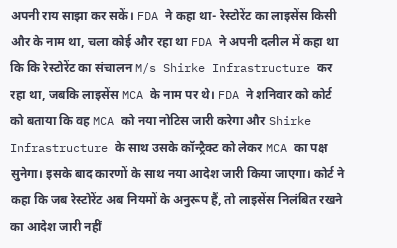अपनी राय साझा कर सकें। FDA ने कहा था- रेस्टोरेंट का लाइसेंस किसी और के नाम था, चला कोई और रहा था FDA ने अपनी दलील में कहा था कि कि रेस्टोरेंट का संचालन M/s Shirke Infrastructure कर रहा था, जबकि लाइसेंस MCA के नाम पर थे। FDA ने शनिवार को कोर्ट को बताया कि वह MCA को नया नोटिस जारी करेगा और Shirke Infrastructure के साथ उसके कॉन्ट्रैक्ट को लेकर MCA का पक्ष सुनेगा। इसके बाद कारणों के साथ नया आदेश जारी किया जाएगा। कोर्ट ने कहा कि जब रेस्टोरेंट अब नियमों के अनुरूप हैं, तो लाइसेंस निलंबित रखने का आदेश जारी नहीं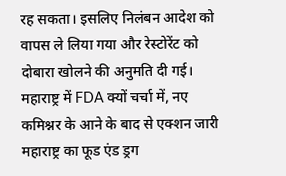रह सकता। इसलिए निलंबन आदेश को वापस ले लिया गया और रेस्टोरेंट को दोबारा खोलने की अनुमति दी गई। महाराष्ट्र में FDA क्यों चर्चा में, नए कमिश्नर के आने के बाद से एक्शन जारी महाराष्ट्र का फूड एंड ड्रग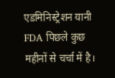एडमिनिस्ट्रेशन यानी FDA पिछले कुछ महीनों से चर्चा में है।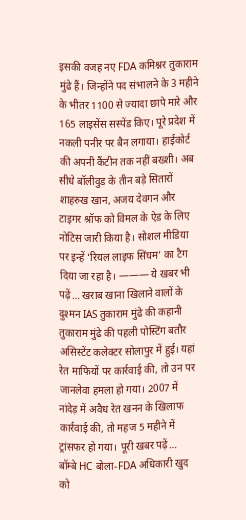इसकी वजह नए FDA कमिश्नर तुकाराम मुंढे हैं। जिन्होंने पद संभालने के 3 महीने के भीतर 1100 से ज्यादा छापे मारे और 165 लाइसेंस सस्पेंड किए। पूरे प्रदेश में नकली पनीर पर बैन लगाया। हाईकोर्ट की अपनी कैंटीन तक नहीं बख्शी। अब सीधे बॉलीवुड के तीन बड़े सितारों शाहरुख खान, अजय देवगन और टाइगर श्रॉफ को विमल के ऐड के लिए नोटिस जारी किया है। सोशल मीडिया पर इन्हें ‘रियल लाइफ सिंघम’ का टैग दिया जा रहा है। ——— ये खबर भी पढ़ें… खराब खाना खिलाने वालों के दुश्मन IAS तुकाराम मुंढे की कहानी तुकाराम मुंढे की पहली पोस्टिंग बतौर असिस्टेंट कलेक्टर सोलापुर में हुई। यहां रेत माफियों पर कार्रवाई की, तो उन पर जानलेवा हमला हो गया। 2007 में नांदेड़ में अवैध रेत खनन के खिलाफ कार्रवाई की, तो महज 5 महीने में ट्रांसफर हो गया। पूरी खबर पढ़ें…
बॉम्बे HC बोला-FDA अधिकारी खुद को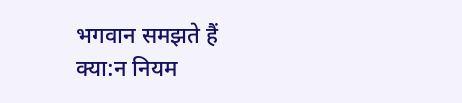भगवान समझते हैं क्या:न नियम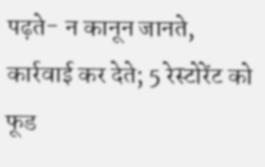पढ़ते- न कानून जानते, कार्रवाई कर देते; 5 रेस्टोरेंट को फूड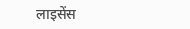लाइसेंस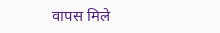वापस मिले